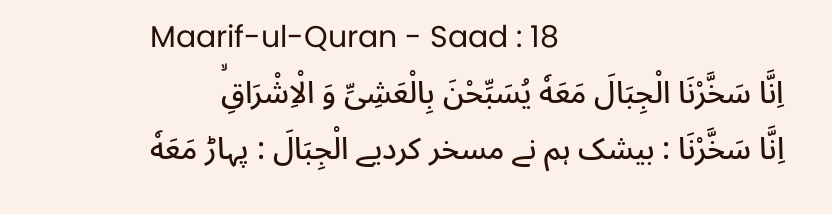Maarif-ul-Quran - Saad : 18
اِنَّا سَخَّرْنَا الْجِبَالَ مَعَهٗ یُسَبِّحْنَ بِالْعَشِیِّ وَ الْاِشْرَاقِۙ
اِنَّا سَخَّرْنَا : بیشک ہم نے مسخر کردیے الْجِبَالَ : پہاڑ مَعَهٗ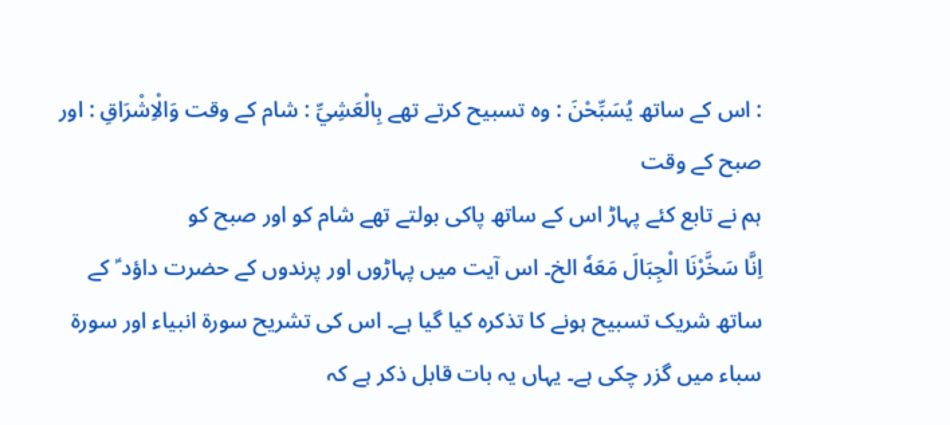: اس کے ساتھ يُسَبِّحْنَ : وہ تسبیح کرتے تھے بِالْعَشِيِّ : شام کے وقت وَالْاِشْرَاقِ : اور صبح کے وقت
ہم نے تابع کئے پہاڑ اس کے ساتھ پاکی بولتے تھے شام کو اور صبح کو
اِنَّا سَخَّرْنَا الْجِبَالَ مَعَهٗ الخ۔ اس آیت میں پہاڑوں اور پرندوں کے حضرت داؤد ؑ کے ساتھ شریک تسبیح ہونے کا تذکرہ کیا گیا ہے۔ اس کی تشریح سورة انبیاء اور سورة سباء میں گزر چکی ہے۔ یہاں یہ بات قابل ذکر ہے کہ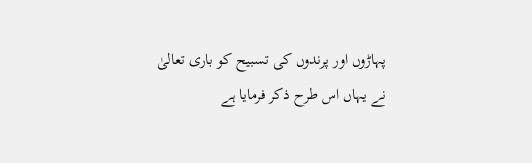پہاڑوں اور پرندوں کی تسبیح کو باری تعالیٰ نے یہاں اس طرح ذکر فرمایا ہے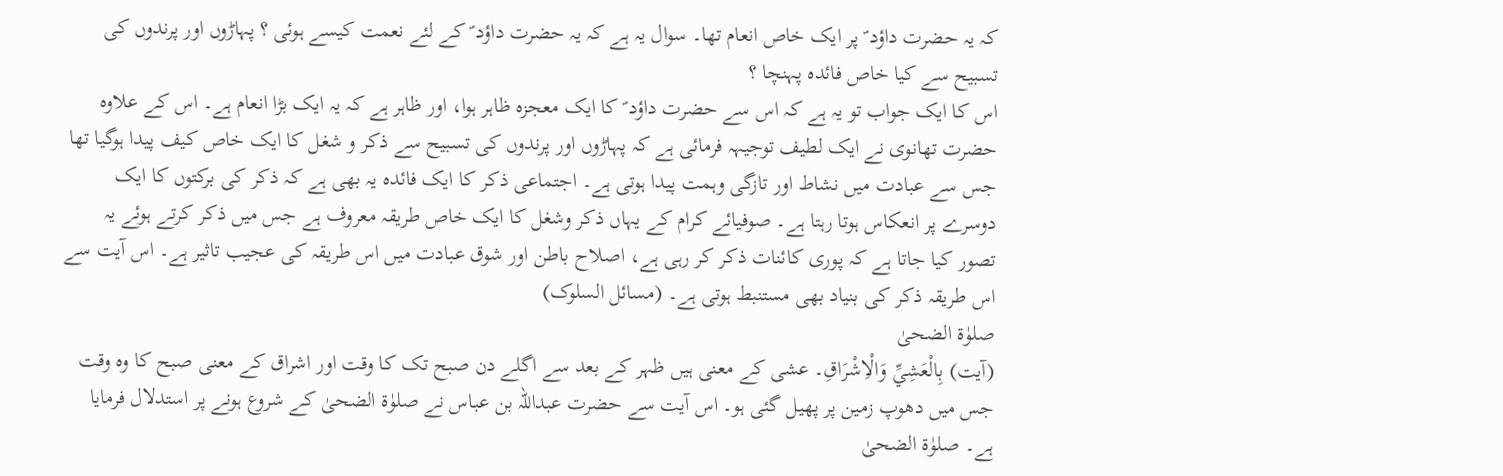کہ یہ حضرت داؤد ؑ پر ایک خاص انعام تھا۔ سوال یہ ہے کہ یہ حضرت داؤد ؑ کے لئے نعمت کیسے ہوئی ؟ پہاڑوں اور پرندوں کی تسبیح سے کیا خاص فائدہ پہنچا ؟
اس کا ایک جواب تو یہ ہے کہ اس سے حضرت داؤد ؑ کا ایک معجزہ ظاہر ہوا، اور ظاہر ہے کہ یہ ایک بڑا انعام ہے۔ اس کے علاوہ حضرت تھانوی نے ایک لطیف توجیہہ فرمائی ہے کہ پہاڑوں اور پرندوں کی تسبیح سے ذکر و شغل کا ایک خاص کیف پیدا ہوگیا تھا جس سے عبادت میں نشاط اور تازگی وہمت پیدا ہوتی ہے۔ اجتماعی ذکر کا ایک فائدہ یہ بھی ہے کہ ذکر کی برکتوں کا ایک دوسرے پر انعکاس ہوتا رہتا ہے۔ صوفیائے کرام کے یہاں ذکر وشغل کا ایک خاص طریقہ معروف ہے جس میں ذکر کرتے ہوئے یہ تصور کیا جاتا ہے کہ پوری کائنات ذکر کر رہی ہے، اصلاح باطن اور شوق عبادت میں اس طریقہ کی عجیب تاثیر ہے۔ اس آیت سے اس طریقہ ذکر کی بنیاد بھی مستنبط ہوتی ہے۔ (مسائل السلوک)
صلوٰة الضحیٰ
(آیت) بِالْعَشِيِّ وَالْاِشْرَاقِ۔ عشی کے معنی ہیں ظہر کے بعد سے اگلے دن صبح تک کا وقت اور اشراق کے معنی صبح کا وہ وقت جس میں دھوپ زمین پر پھیل گئی ہو۔ اس آیت سے حضرت عبداللہ بن عباس نے صلوٰة الضحیٰ کے شروع ہونے پر استدلال فرمایا ہے۔ صلوٰة الضحیٰ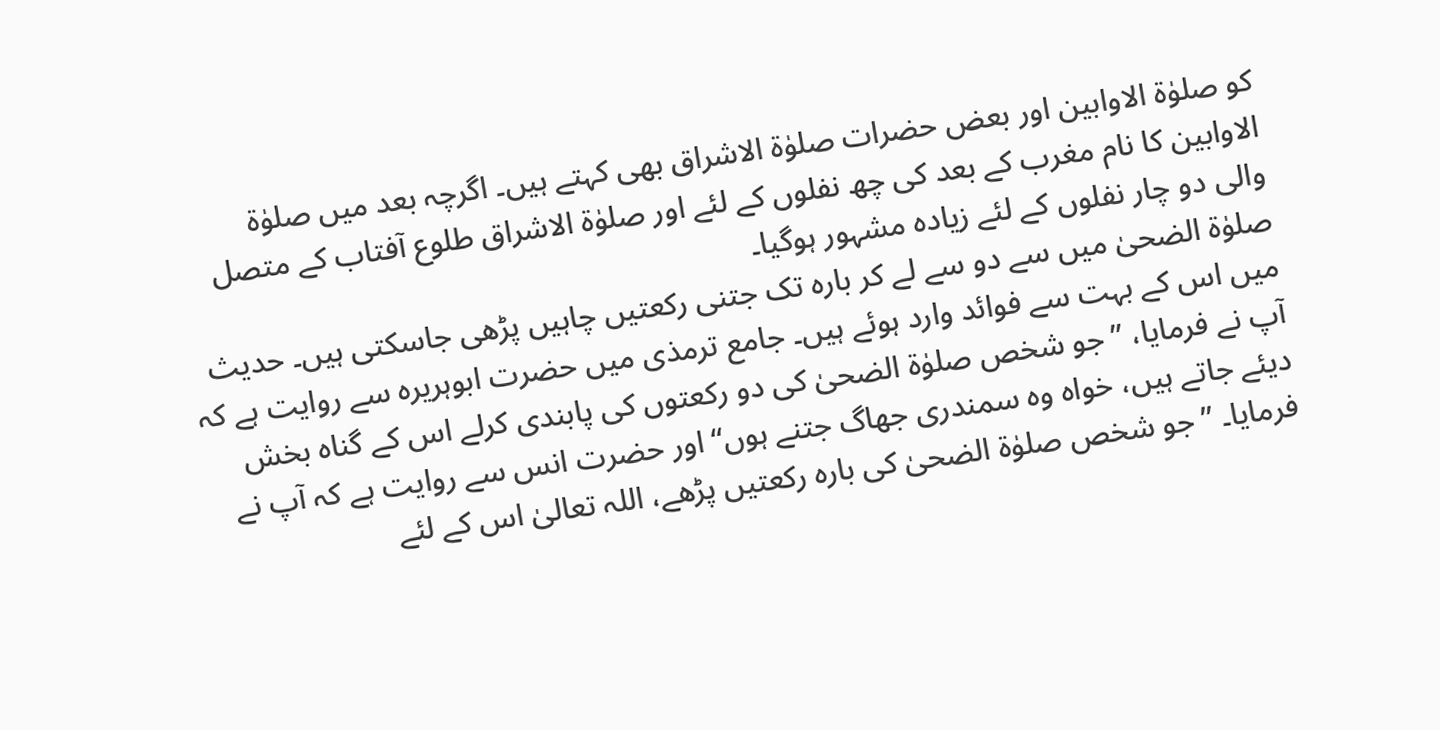کو صلوٰة الاوابین اور بعض حضرات صلوٰة الاشراق بھی کہتے ہیں۔ اگرچہ بعد میں صلوٰة الاوابین کا نام مغرب کے بعد کی چھ نفلوں کے لئے اور صلوٰة الاشراق طلوع آفتاب کے متصل والی دو چار نفلوں کے لئے زیادہ مشہور ہوگیا۔
صلوٰة الضحیٰ میں سے دو سے لے کر بارہ تک جتنی رکعتیں چاہیں پڑھی جاسکتی ہیں۔ حدیث میں اس کے بہت سے فوائد وارد ہوئے ہیں۔ جامع ترمذی میں حضرت ابوہریرہ سے روایت ہے کہ آپ نے فرمایا، ”جو شخص صلوٰة الضحیٰ کی دو رکعتوں کی پابندی کرلے اس کے گناہ بخش دیئے جاتے ہیں، خواہ وہ سمندری جھاگ جتنے ہوں“ اور حضرت انس سے روایت ہے کہ آپ نے فرمایا۔ ”جو شخص صلوٰة الضحیٰ کی بارہ رکعتیں پڑھے، اللہ تعالیٰ اس کے لئے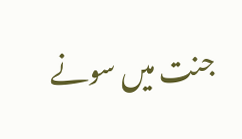جنت میں سونے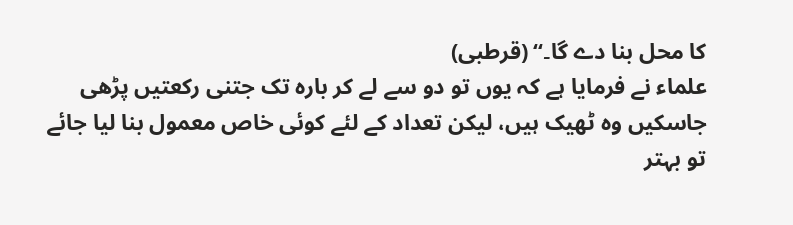کا محل بنا دے گا۔“ (قرطبی)
علماء نے فرمایا ہے کہ یوں تو دو سے لے کر بارہ تک جتنی رکعتیں پڑھی جاسکیں وہ ٹھیک ہیں، لیکن تعداد کے لئے کوئی خاص معمول بنا لیا جائے تو بہتر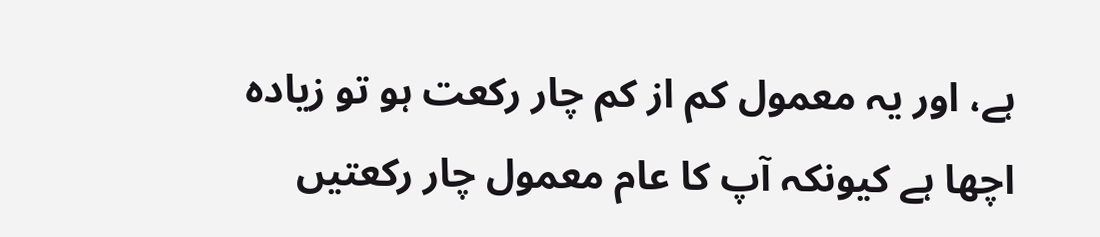ہے، اور یہ معمول کم از کم چار رکعت ہو تو زیادہ اچھا ہے کیونکہ آپ کا عام معمول چار رکعتیں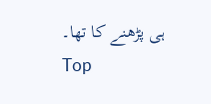ہی پڑھنے کا تھا۔
Top